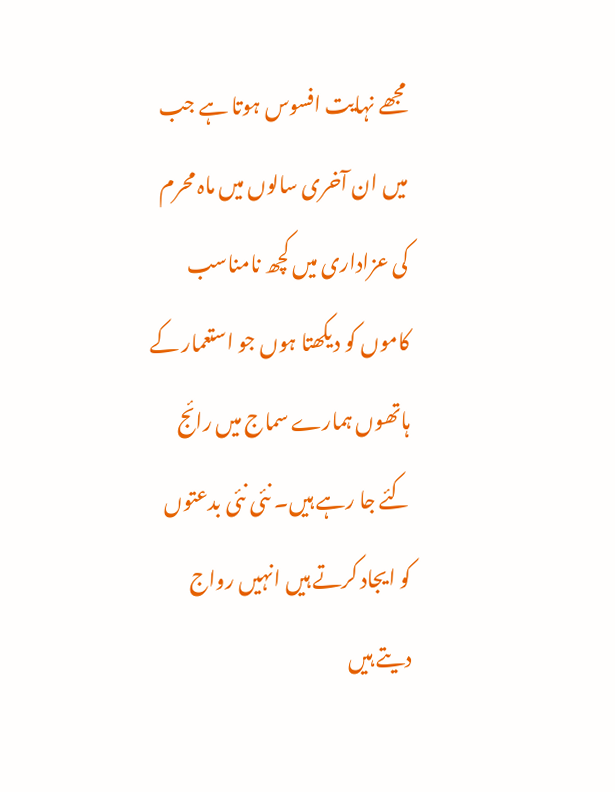مجھے نہایت افسوس ہوتا ہے جب میں ان آخری سالوں میں ماہ محرم کی عزاداری میں کچھ نامناسب کاموں کو دیکھتا ہوں جو استعمار کے ہاتھوں ہمارے سماج میں رائج کئے جا رہے ہیں۔ نئی نئی بدعتوں کو ایجاد کرتے ہیں انہیں رواج دیتے ہیں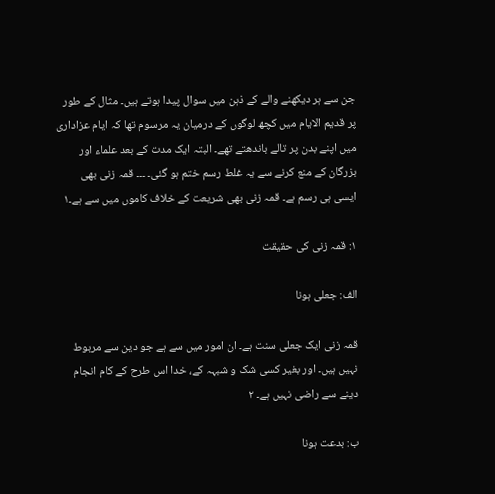جن سے ہر دیکھنے والے کے ذہن میں سوال پیدا ہوتے ہیں۔ مثال کے طور پر قدیم الایام میں کچھ لوگوں کے درمیان یہ مرسوم تھا کہ ایام عزاداری میں اپنے بدن پر تالے باندھتے تھے۔ البتہ ایک مدت کے بعد علماء اور بزرگان کے منع کرنے سے یہ غلط رسم ختم ہو گئی۔ ۔۔۔ قمہ زنی بھی ایسی ہی رسم ہے۔ قمہ زنی بھی شریعت کے خلاف کاموں میں سے ہے۔۱

۱: قمہ زنی کی حقیقت

الف: جعلی ہونا

قمہ زنی ایک جعلی سنت ہے۔ ان امور میں سے ہے جو دین سے مربوط نہیں ہیں۔ اور بغیر کسی شک و شبہہ کے، خدا اس طرح کے کام انجام دینے سے راضی نہیں ہے۔ ۲

ب: بدعت ہونا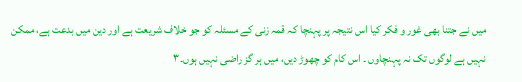میں نے جتنا بھی غور و فکر کیا اس نتیجہ پر پہنچا کہ قمہ زنی کے مسئلہ کو جو خلاف شریعت ہے اور دین میں بدعت ہے، ممکن نہیں ہے لوگوں تک نہ پہنچاوں ۔ اس کام کو چھوڑ دیں، میں ہر گز راضی نہیں ہوں۔۳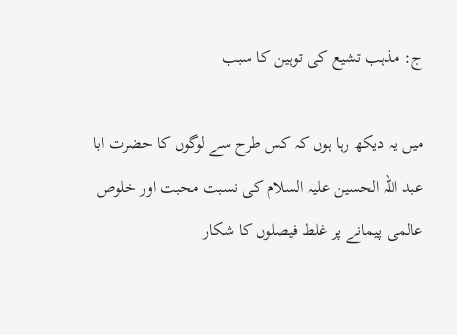ج: مذہب تشیع کی توہین کا سبب

میں یہ دیکھ رہا ہوں کہ کس طرح سے لوگوں کا حضرت ابا عبد اللہ الحسین علیہ السلام کی نسبت محبت اور خلوص عالمی پیمانے پر غلط فیصلوں کا شکار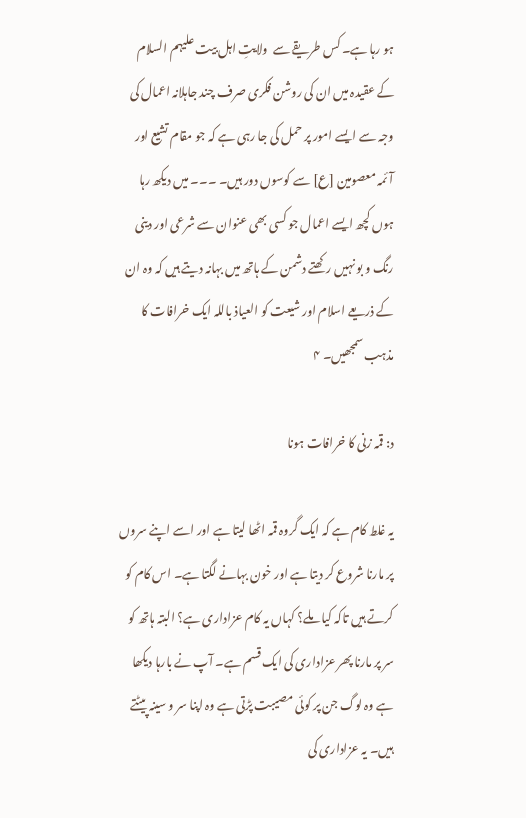ہو رہا ہے۔ کس طریقے سے  ولایتِ اہل بیت علیہم السلام کے عقیدہ میں ان کی روشن فکری صرف چند جاہلانہ اعمال کی وجہ سے ایسے امور پر حمل کی جا رہی ہے کہ جو مقام تشیع اور آئمہ معصومین [ع] سے کوسوں دور ہیں۔ ۔۔۔ میں دیکھ رہا ہوں کچھ ایسے اعمال جو کسی بھی عنوان سے شرعی اور دینی رنگ و بو نہیں رکھتے دشمن کے ہاتھ میں بہانہ دیتے ہیں کہ وہ ان کے ذریعے اسلام اور شیعت کو العیاذ باللہ ایک خرافات کا مذہب سمجھیں۔ ۴

د: قمہ زنی کا خرافات ہونا

یہ غلط کام ہے کہ ایک گروہ قمہ اٹھا لیتا ہے اور اسے اپنے سروں پر مارنا شروع کر دیتا ہے اور خون بہانے لگتا ہے۔ اس کام کو کرتے ہیں تاکہ کیا ملے؟ کہاں یہ کام عزاداری ہے؟ البتہ ہاتھ کو سر پر مارنا پھر عزاداری کی ایک قسم ہے۔ آپ نے بارہا دیکھا ہے وہ لوگ جن پر کوئی مصیبت پڑتی ہے وہ اپنا سر و سینہ پیٹتے ہیں۔ یہ عزاداری کی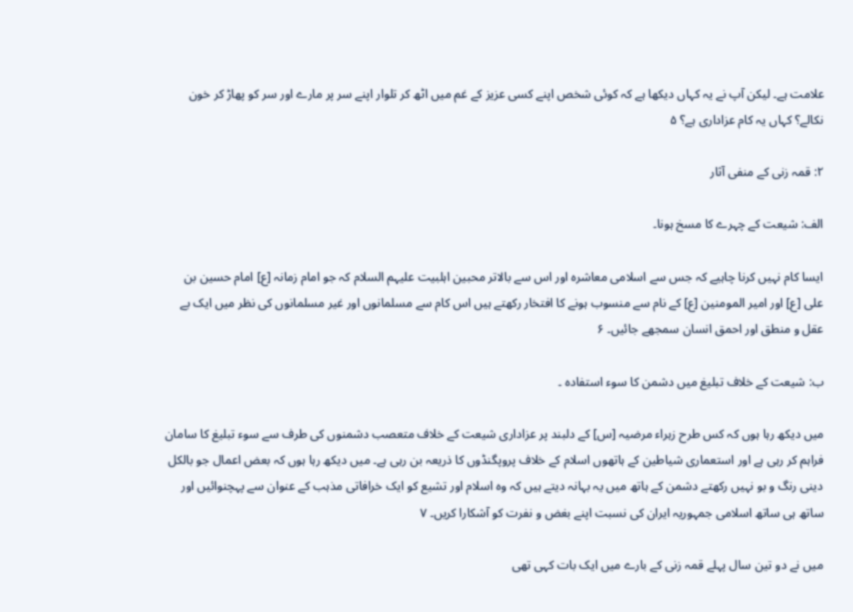علامت ہے۔ لیکن آپ نے یہ کہاں دیکھا ہے کہ کوئی شخص اپنے کسی عزیز کے غم میں اٹھ کر تلوار اپنے سر پر مارے اور سر کو پھاڑ کر خون نکالے؟ کہاں یہ کام عزاداری ہے؟ ۵

۲: قمہ زنی کے منفی آثار

الف: شیعت کے چہرے کا مسخ ہونا۔

ایسا کام نہیں کرنا چاہیے کہ جس سے اسلامی معاشرہ اور اس سے بالاتر محبین اہلبیت علیہم السلام کہ جو امام زمانہ [ع] امام حسین بن علی [ع] اور امیر المومنین [ع] کے نام سے منسوب ہونے کا افتخار رکھتے ہیں اس کام سے مسلمانوں اور غیر مسلمانوں کی نظر میں ایک بے عقل و منطق اور احمق انسان سمجھے جائیں۔ ۶

ب: شیعت کے خلاف تبلیغ میں دشمن کا سوء استفادہ ۔

میں دیکھ رہا ہوں کہ کس طرح زہراء مرضیہ [س] کے دلبند پر عزاداری شیعت کے خلاف متعصب دشمنوں کی طرف سے سوء تبلیغ کا سامان فراہم کر رہی ہے اور استعماری شیاطین کے ہاتھوں اسلام کے خلاف پروپگنڈوں کا ذریعہ بن رہی ہے۔ میں دیکھ رہا ہوں کہ بعض اعمال جو بالکل دینی رنگ و بو نہیں رکھتے دشمن کے ہاتھ میں یہ بہانہ دیتے ہیں کہ وہ اسلام اور تشیع کو ایک خرافاتی مذہب کے عنوان سے پہچنوائیں اور ساتھ ہی ساتھ اسلامی جمہوریہ ایران کی نسبت اپنے بغض و نفرت کو آشکارا کریں۔ ۷

میں نے دو تین سال پہلے قمہ زنی کے بارے میں ایک بات کہی تھی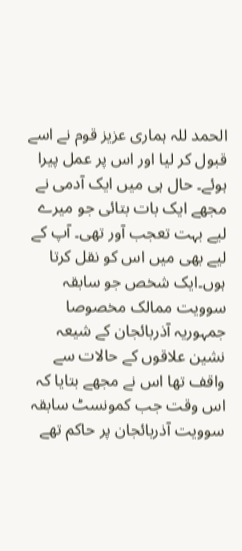الحمد للہ ہماری عزیز قوم نے اسے قبول کر لیا اور اس پر عمل پیرا ہوئے۔ حال ہی میں ایک آدمی نے مجھے ایک بات بتائی جو میرے لیے بہت تعجب آور تھی۔ آپ کے لیے بھی میں اس کو نقل کرتا ہوں۔ایک شخص جو سابقہ سوویت ممالک مخصوصا جمہوریہ آذربائجان کے شیعہ نشین علاقوں کے حالات سے واقف تھا اس نے مجھے بتایا کہ اس وقت جب کمونسٹ سابقہ سوویت آذربائجان پر حاکم تھے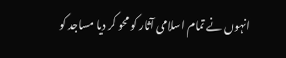انہوں نے تمام اسلامی آثار کو محو کر دیا مساجد کو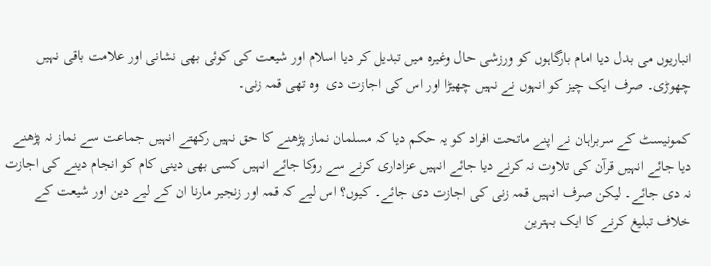انباریوں می بدل دیا امام بارگاہوں کو ورزشی حال وغیرہ میں تبدیل کر دیا اسلام اور شیعت کی کوئی بھی نشانی اور علامت باقی نہیں چھوڑی۔ صرف ایک چیز کو انہوں نے نہیں چھیڑا اور اس کی اجازت دی  وہ تھی قمہ زنی۔

کمونیسٹ کے سربراہان نے اپنے ماتحت افراد کو یہ حکم دیا کہ مسلمان نماز پڑھنے کا حق نہیں رکھتے انہیں جماعت سے نماز نہ پڑھنے دیا جائے انہیں قرآن کی تلاوت نہ کرنے دیا جائے انہیں عزاداری کرنے سے روکا جائے انہیں کسی بھی دینی کام کو انجام دینے کی اجازت نہ دی جائے۔ لیکن صرف انہیں قمہ زنی کی اجازت دی جائے۔ کیوں؟ اس لیے کہ قمہ اور زنجیر مارنا ان کے لیے دین اور شیعت کے خلاف تبلیغ کرنے کا ایک بہترین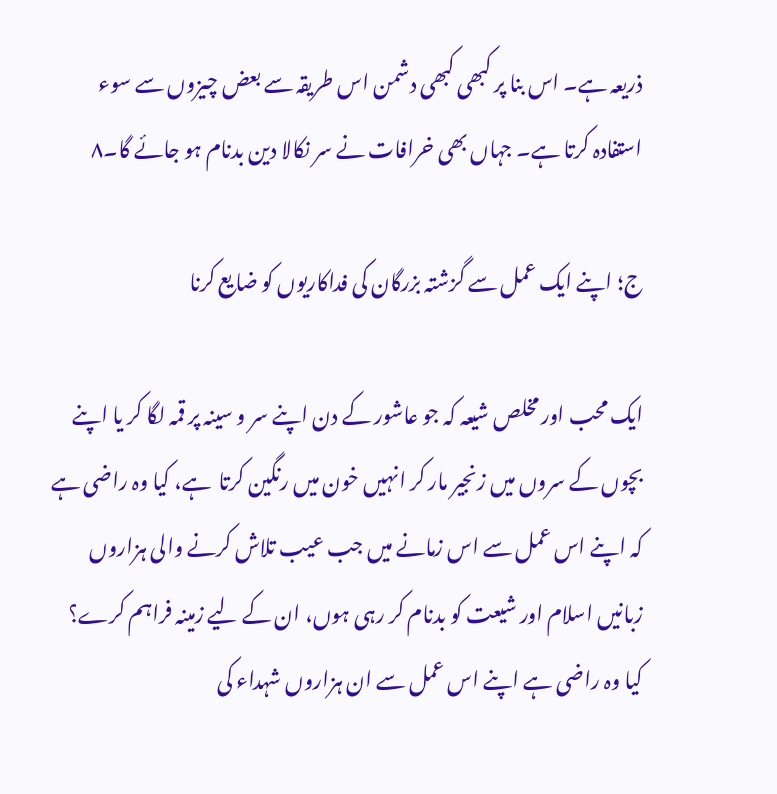ذریعہ ہے۔ اس بنا پر کبھی کبھی دشمن اس طریقہ سے بعض چیزوں سے سوء استفادہ کرتا ہے۔ جہاں بھی خرافات نے سر نکالا دین بدنام ہو جائے گا۔۸

ج؛ اپنے ایک عمل سے گزشتہ بزرگان کی فداکاریوں کو ضایع کرنا

ایک محب اور مخلص شیعہ کہ جو عاشور کے دن اپنے سر و سینہ پر قمہ لگا کر یا اپنے بچوں کے سروں میں زنجیر مار کر انہیں خون میں رنگین کرتا  ہے، کیا وہ راضی ہے کہ اپنے اس عمل سے اس زمانے میں جب عیب تلاش کرنے والی ہزاروں زبانیں اسلام اور شیعت کو بدنام کر رہی ہوں، ان کے لیے زمینہ فراہم کرے؟ کیا وہ راضی ہے اپنے اس عمل سے ان ہزاروں شہداء کی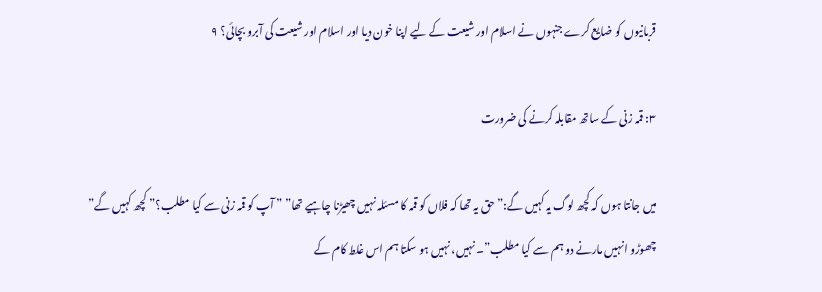قربانیوں کو ضایع کرے جنہوں نے اسلام اور شیعت کے لیے اپنا خون دیا اور اسلام اور شیعت کی آبرو بچائی؟ ۹

۳: قمہ زنی کے ساتھ مقابلہ کرنے کی ضرورت

میں جانتا ہوں کہ کچھ لوگ یہ کہیں گے:” حق یہ تھا کہ فلاں کو قمہ کا مسئلہ نہیں چھیڑنا چاہیے تھا” ” آپ کو قمہ زنی سے کیا مطلب؟” کچھ کہیں گے” چھوڑو انہیں مارنے دو ہم سے کیا مطلب”۔ نہیں، نہیں ہو سکتا ہم اس غلط کام کے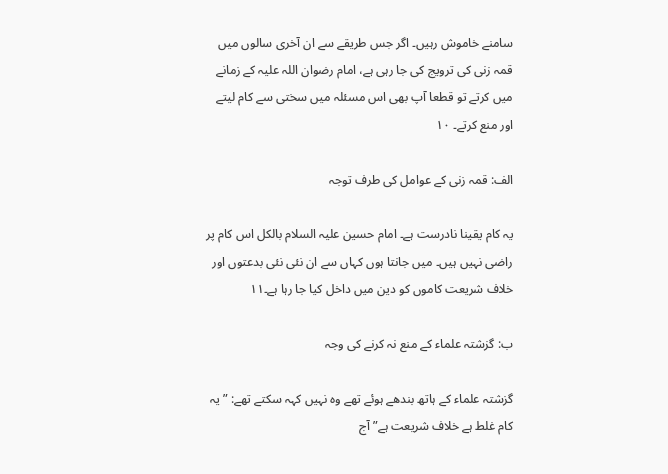سامنے خاموش رہیں۔ اگر جس طریقے سے ان آخری سالوں میں قمہ زنی کی ترویج کی جا رہی ہے، امام رضوان اللہ علیہ کے زمانے میں کرتے تو قطعا آپ بھی اس مسئلہ میں سختی سے کام لیتے اور منع کرتے۔ ۱۰

الف: قمہ زنی کے عوامل کی طرف توجہ

یہ کام یقینا نادرست ہے۔ امام حسین علیہ السلام بالکل اس کام پر راضی نہیں ہیں۔ میں جانتا ہوں کہاں سے ان نئی نئی بدعتوں اور خلاف شریعت کاموں کو دین میں داخل کیا جا رہا ہے۔۱۱

ب: گزشتہ علماء کے منع نہ کرنے کی وجہ

گزشتہ علماء کے ہاتھ بندھے ہوئے تھے وہ نہیں کہہ سکتے تھے: ” یہ کام غلط ہے خلاف شریعت ہے” آج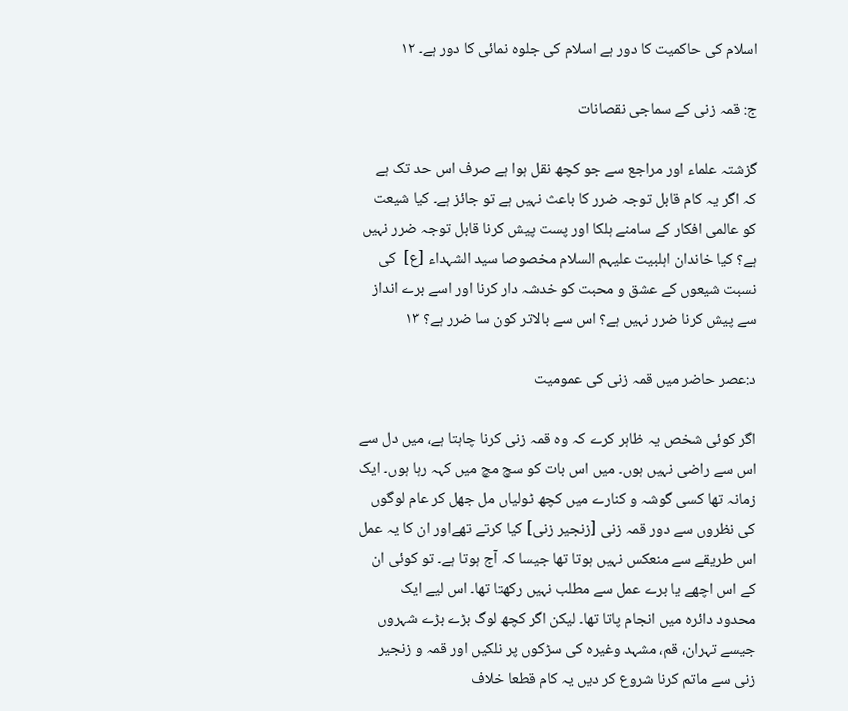اسلام کی حاکمیت کا دور ہے اسلام کی جلوہ نمائی کا دور ہے۔ ۱۲

ج: قمہ زنی کے سماجی نقصانات

گزشتہ علماء اور مراجع سے جو کچھ نقل ہوا ہے صرف اس حد تک ہے کہ اگر یہ کام قابل توجہ ضرر کا باعث نہیں ہے تو جائز ہے۔ کیا شیعت کو عالمی افکار کے سامنے ہلکا اور پست پیش کرنا قابل توجہ ضرر نہیں ہے؟ کیا خاندان اہلبیت علیہم السلام مخصوصا سید الشہداء [ع]  کی نسبت شیعوں کے عشق و محبت کو خدشہ دار کرنا اور اسے برے انداز سے پیش کرنا ضرر نہیں ہے؟ اس سے بالاتر کون سا ضرر ہے؟ ۱۳

د:عصر حاضر میں قمہ زنی کی عمومیت

اگر کوئی شخص یہ ظاہر کرے کہ وہ قمہ زنی کرنا چاہتا ہے، میں دل سے اس سے راضی نہیں ہوں۔ میں اس بات کو سچ مچ میں کہہ رہا ہوں۔ ایک زمانہ تھا کسی گوشہ و کنارے میں کچھ ٹولیاں مل جھل کر عام لوگوں کی نظروں سے دور قمہ زنی [زنجیر زنی] کیا کرتے تھےاور ان کا یہ عمل اس طریقے سے منعکس نہیں ہوتا تھا جیسا کہ آج ہوتا ہے۔ تو کوئی ان کے اس اچھے یا برے عمل سے مطلب نہیں رکھتا تھا۔ اس لیے ایک محدود دائرہ میں انجام پاتا تھا۔ لیکن اگر کچھ لوگ بڑے بڑے شہروں جیسے تہران، قم، مشہد وغیرہ کی سڑکوں پر نلکیں اور قمہ و زنجیر زنی سے ماتم کرنا شروع کر دیں یہ کام قطعا خلاف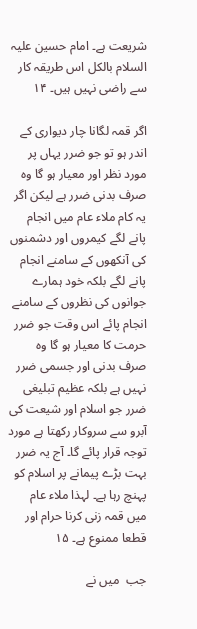شریعت ہے۔ امام حسین علیہ السلام بالکل اس طریقہ کار سے راضی نہیں ہیں۔ ۱۴

اگر قمہ لگانا چار دیواری کے اندر ہو تو جو ضرر یہاں پر مورد نظر اور معیار ہو گا وہ صرف بدنی ضرر ہے لیکن اگر یہ کام ملاء عام میں انجام پانے لگے کیمروں اور دشمنوں کی آنکھوں کے سامنے انجام پانے لگے بلکہ خود ہمارے جوانوں کی نظروں کے سامنے انجام پائے اس وقت جو ضرر حرمت کا معیار ہو گا وہ صرف بدنی اور جسمی ضرر نہیں ہے بلکہ عظیم تبلیغی ضرر جو اسلام اور شیعت کی آبرو سے سروکار رکھتا ہے مورد توجہ قرار پائے گا۔ آج یہ ضرر بہت بڑے پیمانے پر اسلام کو پہنچ رہا ہے۔ لہذا ملاء عام میں قمہ زنی کرنا حرام اور قطعا ممنوع ہے۔ ۱۵

جب  میں نے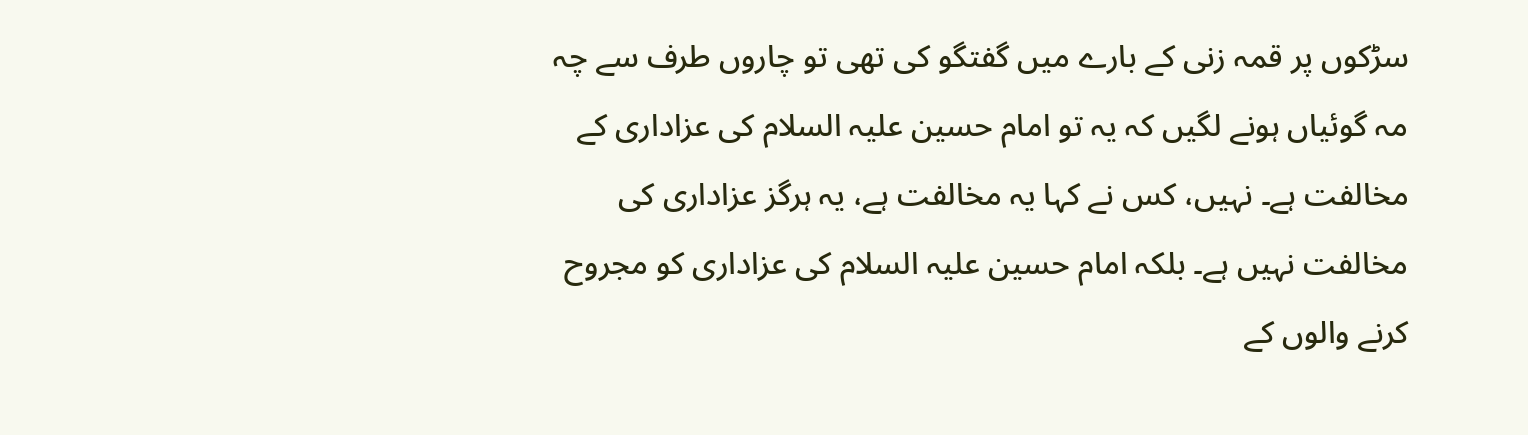سڑکوں پر قمہ زنی کے بارے میں گفتگو کی تھی تو چاروں طرف سے چہ مہ گوئیاں ہونے لگیں کہ یہ تو امام حسین علیہ السلام کی عزاداری کے مخالفت ہے۔ نہیں، کس نے کہا یہ مخالفت ہے، یہ ہرگز عزاداری کی مخالفت نہیں ہے۔ بلکہ امام حسین علیہ السلام کی عزاداری کو مجروح کرنے والوں کے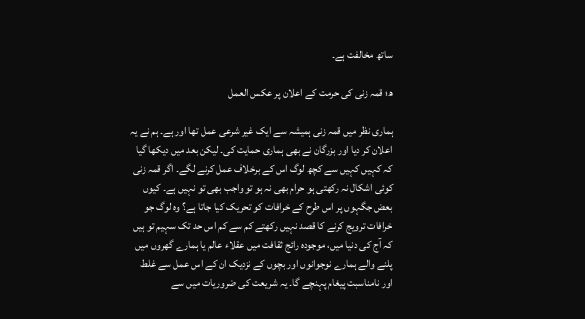ساتھ مخالفت ہے۔

ھ؛ قمہ زنی کی حرمت کے اعلان پر عکس العمل

ہماری نظر میں قمہ زنی ہمیشہ سے ایک غیر شرعی عمل تھا اور ہے۔ ہم نے یہ اعلان کر دیا اور بزرگان نے بھی ہماری حمایت کی۔ لیکن بعد میں دیکھا گیا کہ کہیں کہیں سے کچھ لوگ اس کے برخلاف عمل کرنے لگے۔ اگر قمہ زنی کوئی اشکال نہ رکھتی ہو حرام بھی نہ ہو تو واجب بھی تو نہیں ہے۔ کیوں بعض جگہوں پر اس طرح کے خرافات کو تحریک کیا جاتا ہے؟ وہ لوگ جو خرافات ترویج کرنے کا قصد نہیں رکھتے کم سے کم اس حد تک سہیم تو ہیں کہ آج کی دنیا میں، موجودہ رائج ثقافت میں عقلاء عالم یا ہمارے گھروں میں پلنے والے ہمارے نوجوانوں اور بچوں کے نزدیک ان کے اس عمل سے غلط اور نامناسبت پیغام پہنچے گا۔ یہ شریعت کی ضروریات میں سے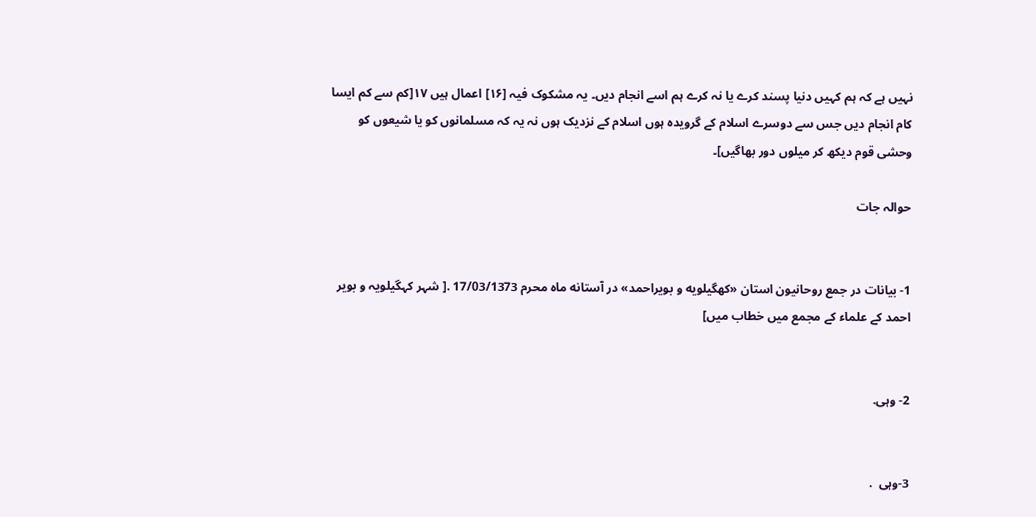نہیں ہے کہ ہم کہیں دنیا پسند کرے یا نہ کرے ہم اسے انجام دیں۔ یہ مشکوک فیہ [۱۶] اعمال ہیں ۱۷[کم سے کم ایسا کام انجام دیں جس سے دوسرے اسلام کے گرویدہ ہوں اسلام کے نزدیک ہوں نہ یہ کہ مسلمانوں کو یا شیعوں کو وحشی قوم دیکھ کر میلوں دور بھاگیں]۔

حوالہ جات


1- بيانات در جمع روحانيون استان «کهگيلويه و بويراحمد» در آستانه‌ ماه محرم 17/03/1373 .[ شہر کہگیلویہ و بویر احمد کے علماء کے مجمع میں خطاب میں]


2- وہی.


3-وہی  .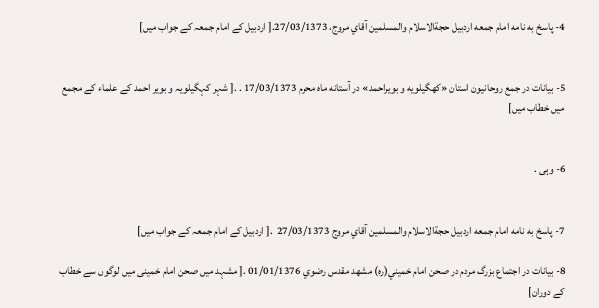4- پاسخ به نامه‌ امام جمعه‌ اردبيل حجة‌الاسلام والمسلمين آقاي مروج، 27/03/1373.[ اردبیل کے امام جمعہ کے جواب میں]


5- بيانات در جمع روحانيون استان «کهگيلويه و بويراحمد» در آستانه‌ ماه محرم 17/03/1373 . .[ شہر کہگیلویہ و بویر احمد کے علماء کے مجمع میں خطاب میں]


6- وہی .


7- پاسخ به نامه‌ امام جمعه‌ اردبيل حجة‌الاسلام والمسلمين آقاي مروج 27/03/1373  .[ اردبیل کے امام جمعہ کے جواب میں]

8- بيانات در اجتماع بزرگ مردم در صحن امام خميني(ره) مشهد مقدس رضوي 01/01/1376 .[ مشہد میں صحن امام خمینی میں لوگوں سے خطاب کے دوران]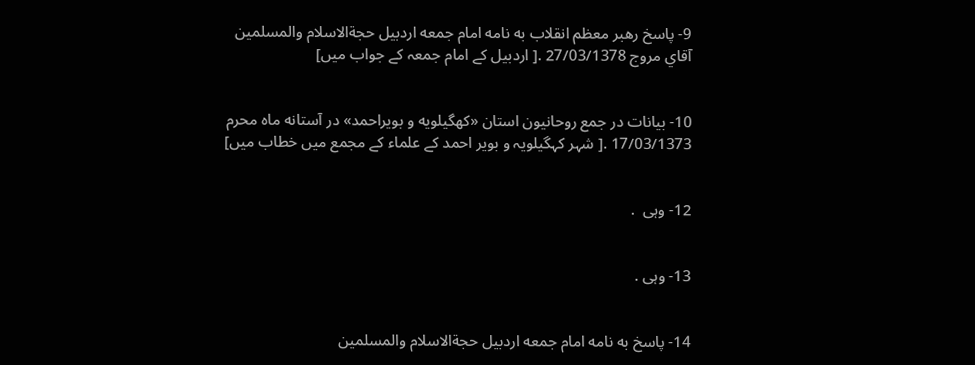9- پاسخ رهبر معظم انقلاب به نامه‌ امام جمعه‌ اردبيل حجة‌الاسلام والمسلمين آقاي مروج 27/03/1378 .[ اردبیل کے امام جمعہ کے جواب میں]


10- بيانات در جمع روحانيون استان «کهگيلويه و بويراحمد» در آستانه‌ ماه محرم 17/03/1373 .[ شہر کہگیلویہ و بویر احمد کے علماء کے مجمع میں خطاب میں]


12- وہی  .


13- وہی .


14- پاسخ به نامه‌ امام جمعه‌ اردبيل حجة‌الاسلام والمسلمين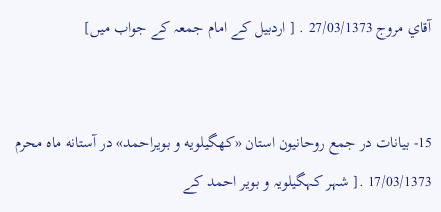آقاي مروج 27/03/1373 . [ اردبیل کے امام جمعہ کے جواب میں]


15- بيانات در جمع روحانيون استان «کهگيلويه و بويراحمد» در آستانه‌ ماه محرم 17/03/1373 .[ شہر کہگیلویہ و بویر احمد کے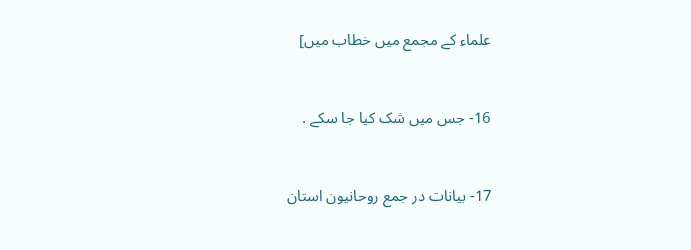علماء کے مجمع میں خطاب میں]


16- جس میں شک کیا جا سکے .


17- بيانات در جمع روحانيون استان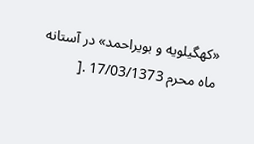«کهگيلويه و بويراحمد» در آستانه‌ ماه محرم 17/03/1373 .[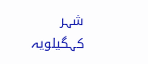شہر کہگیلویہ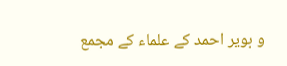و بویر احمد کے علماء کے مجمع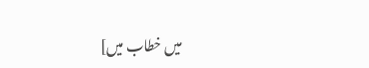میں خطاب میں]